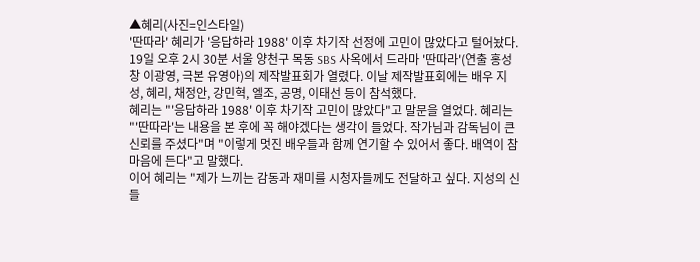▲혜리(사진=인스타일)
'딴따라' 혜리가 '응답하라 1988' 이후 차기작 선정에 고민이 많았다고 털어놨다.
19일 오후 2시 30분 서울 양천구 목동 SBS 사옥에서 드라마 '딴따라'(연출 홍성창 이광영, 극본 유영아)의 제작발표회가 열렸다. 이날 제작발표회에는 배우 지성, 혜리, 채정안, 강민혁, 엘조, 공명, 이태선 등이 참석했다.
혜리는 "'응답하라 1988' 이후 차기작 고민이 많았다"고 말문을 열었다. 혜리는 "'딴따라'는 내용을 본 후에 꼭 해야겠다는 생각이 들었다. 작가님과 감독님이 큰 신뢰를 주셨다"며 "이렇게 멋진 배우들과 함께 연기할 수 있어서 좋다. 배역이 참 마음에 든다"고 말했다.
이어 혜리는 "제가 느끼는 감동과 재미를 시청자들께도 전달하고 싶다. 지성의 신들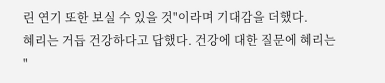린 연기 또한 보실 수 있을 것"이라며 기대감을 더했다.
혜리는 거듭 건강하다고 답했다. 건강에 대한 질문에 혜리는 "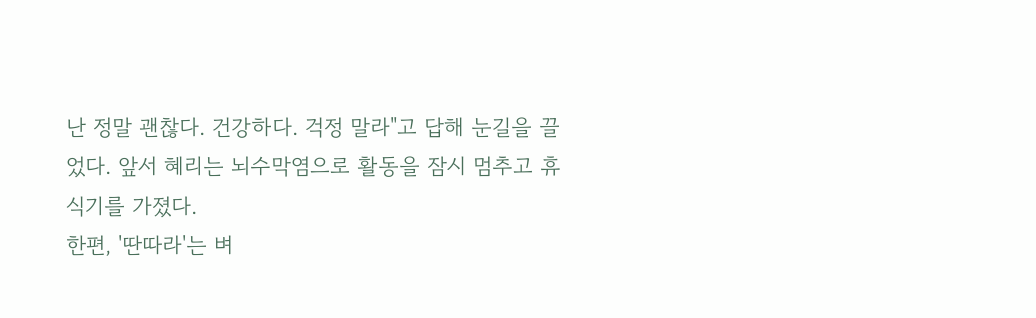난 정말 괜찮다. 건강하다. 걱정 말라"고 답해 눈길을 끌었다. 앞서 혜리는 뇌수막염으로 활동을 잠시 멈추고 휴식기를 가졌다.
한편, '딴따라'는 벼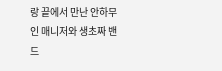랑 끝에서 만난 안하무인 매니저와 생초짜 밴드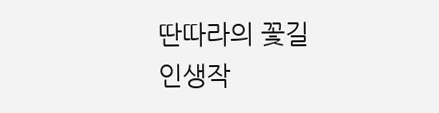딴따라의 꽃길 인생작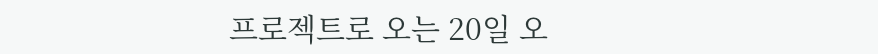프로젝트로 오는 20일 오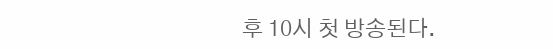후 10시 첫 방송된다.